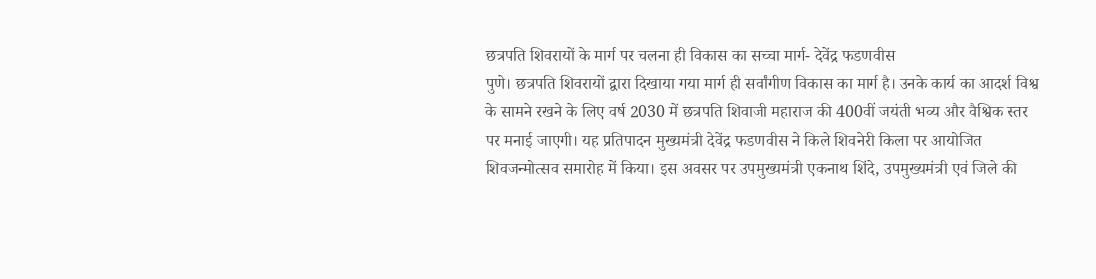छत्रपति शिवरायों के मार्ग पर चलना ही विकास का सच्चा मार्ग- देवेंद्र फडणवीस
पुणे। छत्रपति शिवरायों द्वारा दिखाया गया मार्ग ही सर्वांगीण विकास का मार्ग है। उनके कार्य का आदर्श विश्व के सामने रखने के लिए वर्ष 2030 में छत्रपति शिवाजी महाराज की 400वीं जयंती भव्य और वैश्विक स्तर पर मनाई जाएगी। यह प्रतिपादन मुख्यमंत्री देवेंद्र फडणवीस ने किले शिवनेरी किला पर आयोजित शिवजन्मोत्सव समारोह में किया। इस अवसर पर उपमुख्यमंत्री एकनाथ शिंदे, उपमुख्यमंत्री एवं जिले की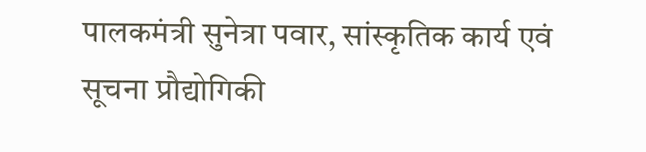पालकमंत्री सुनेत्रा पवार, सांस्कृतिक कार्य एवं सूचना प्रौद्योगिकी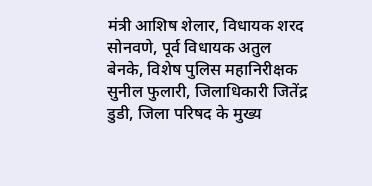मंत्री आशिष शेलार, विधायक शरद सोनवणे, पूर्व विधायक अतुल बेनके, विशेष पुलिस महानिरीक्षक सुनील फुलारी, जिलाधिकारी जितेंद्र डुडी, जिला परिषद के मुख्य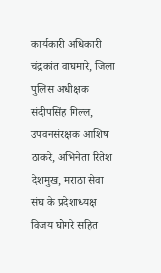कार्यकारी अधिकारी चंद्रकांत वाघमारे, जिला पुलिस अधीक्षक संदीपसिंह गिल्ल, उपवनसंरक्षक आशिष ठाकरे, अभिनेता रितेश देशमुख, मराठा सेवा संघ के प्रदेशाध्यक्ष विजय घोगरे सहित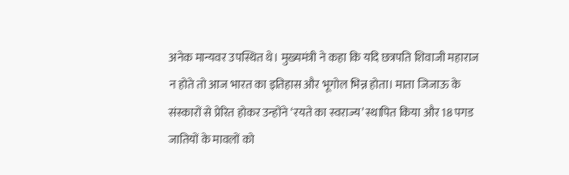अनेक मान्यवर उपस्थित थे। मुख्यमंत्री ने कहा कि यदि छत्रपति शिवाजी महाराज न होते तो आज भारत का इतिहास और भूगोल भिन्न होता। माता जिजाऊ के संस्कारों से प्रेरित होकर उन्होंने ‘रयते का स्वराज्य’ स्थापित किया और 18 पगड जातियों के मावलों को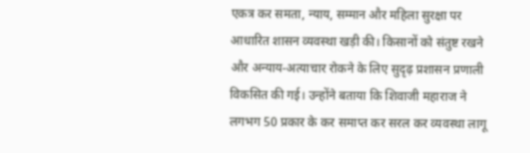एकत्र कर समता, न्याय, सम्मान और महिला सुरक्षा पर आधारित शासन व्यवस्था खड़ी की। किसानों को संतुष्ट रखने और अन्याय-अत्याचार रोकने के लिए सुदृढ़ प्रशासन प्रणाली विकसित की गई। उन्होंने बताया कि शिवाजी महाराज ने लगभग 50 प्रकार के कर समाप्त कर सरल कर व्यवस्था लागू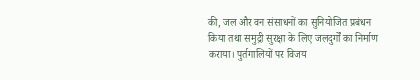की, जल और वन संसाधनों का सुनियोजित प्रबंधन किया तथा समुद्री सुरक्षा के लिए जलदुर्गों का निर्माण कराया। पुर्तगालियों पर विजय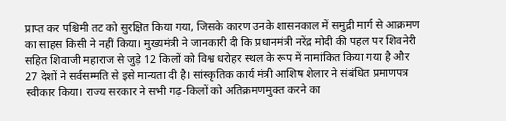प्राप्त कर पश्चिमी तट को सुरक्षित किया गया, जिसके कारण उनके शासनकाल में समुद्री मार्ग से आक्रमण का साहस किसी ने नहीं किया। मुख्यमंत्री ने जानकारी दी कि प्रधानमंत्री नरेंद्र मोदी की पहल पर शिवनेरी सहित शिवाजी महाराज से जुड़े 12 किलों को विश्व धरोहर स्थल के रूप में नामांकित किया गया है और 27 देशों ने सर्वसम्मति से इसे मान्यता दी है। सांस्कृतिक कार्य मंत्री आशिष शेलार ने संबंधित प्रमाणपत्र स्वीकार किया। राज्य सरकार ने सभी गढ़-किलों को अतिक्रमणमुक्त करने का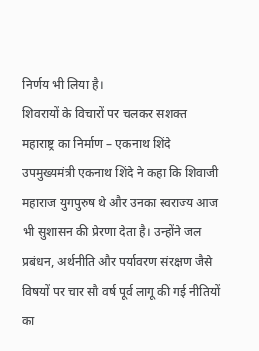निर्णय भी लिया है।
शिवरायों के विचारों पर चलकर सशक्त महाराष्ट्र का निर्माण – एकनाथ शिंदे
उपमुख्यमंत्री एकनाथ शिंदे ने कहा कि शिवाजी महाराज युगपुरुष थे और उनका स्वराज्य आज भी सुशासन की प्रेरणा देता है। उन्होंने जल प्रबंधन, अर्थनीति और पर्यावरण संरक्षण जैसे विषयों पर चार सौ वर्ष पूर्व लागू की गई नीतियों का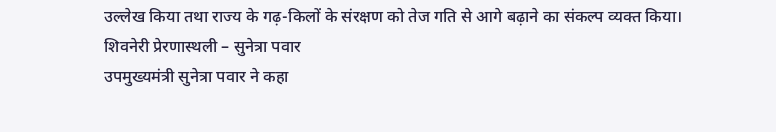उल्लेख किया तथा राज्य के गढ़-किलों के संरक्षण को तेज गति से आगे बढ़ाने का संकल्प व्यक्त किया।
शिवनेरी प्रेरणास्थली – सुनेत्रा पवार
उपमुख्यमंत्री सुनेत्रा पवार ने कहा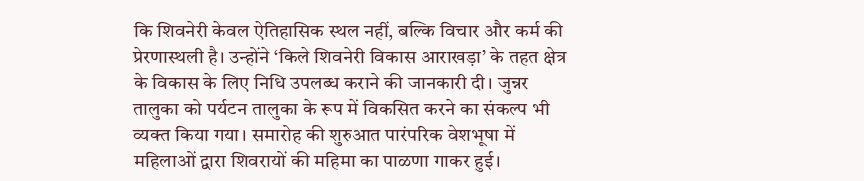कि शिवनेरी केवल ऐतिहासिक स्थल नहीं, बल्कि विचार और कर्म की प्रेरणास्थली है। उन्होंने ‘किले शिवनेरी विकास आराखड़ा’ के तहत क्षेत्र के विकास के लिए निधि उपलब्ध कराने की जानकारी दी। जुन्नर तालुका को पर्यटन तालुका के रूप में विकसित करने का संकल्प भी व्यक्त किया गया। समारोह की शुरुआत पारंपरिक वेशभूषा में महिलाओं द्वारा शिवरायों की महिमा का पाळणा गाकर हुई।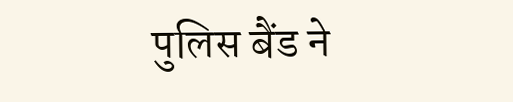पुलिस बैंड ने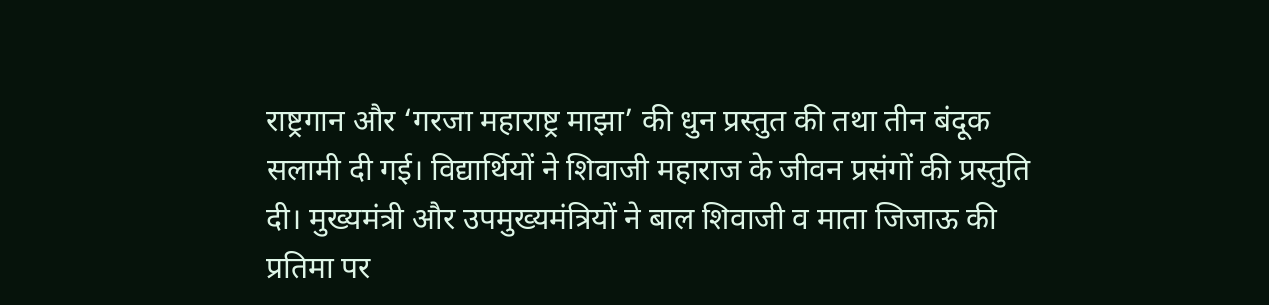राष्ट्रगान और ‘गरजा महाराष्ट्र माझा’ की धुन प्रस्तुत की तथा तीन बंदूक सलामी दी गई। विद्यार्थियों ने शिवाजी महाराज के जीवन प्रसंगों की प्रस्तुति दी। मुख्यमंत्री और उपमुख्यमंत्रियों ने बाल शिवाजी व माता जिजाऊ की प्रतिमा पर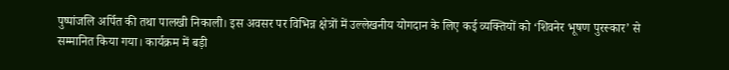पुष्पांजलि अर्पित की तथा पालखी निकाली। इस अवसर पर विभिन्न क्षेत्रों में उल्लेखनीय योगदान के लिए कई व्यक्तियों को ‘शिवनेर भूषण पुरस्कार’ से सम्मानित किया गया। कार्यक्रम में बड़ी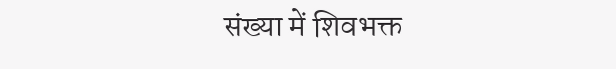संख्या में शिवभक्त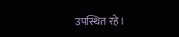उपस्थित रहे।